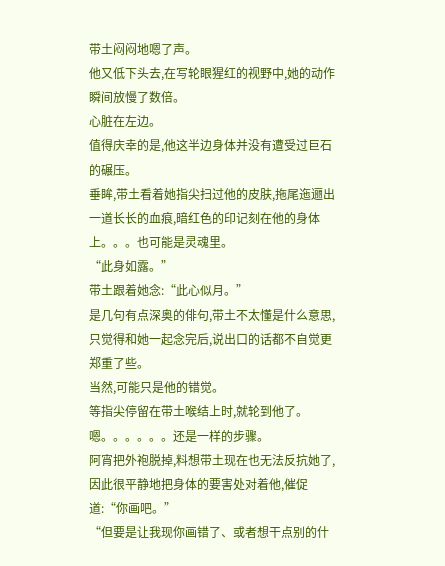带土闷闷地嗯了声。
他又低下头去,在写轮眼猩红的视野中,她的动作瞬间放慢了数倍。
心脏在左边。
值得庆幸的是,他这半边身体并没有遭受过巨石的碾压。
垂眸,带土看着她指尖扫过他的皮肤,拖尾迤逦出一道长长的血痕,暗红色的印记刻在他的身体上。。。也可能是灵魂里。
“此身如露。”
带土跟着她念:“此心似月。”
是几句有点深奥的俳句,带土不太懂是什么意思,只觉得和她一起念完后,说出口的话都不自觉更郑重了些。
当然,可能只是他的错觉。
等指尖停留在带土喉结上时,就轮到他了。
嗯。。。。。。还是一样的步骤。
阿宵把外袍脱掉,料想带土现在也无法反抗她了,因此很平静地把身体的要害处对着他,催促道:“你画吧。”
“但要是让我现你画错了、或者想干点别的什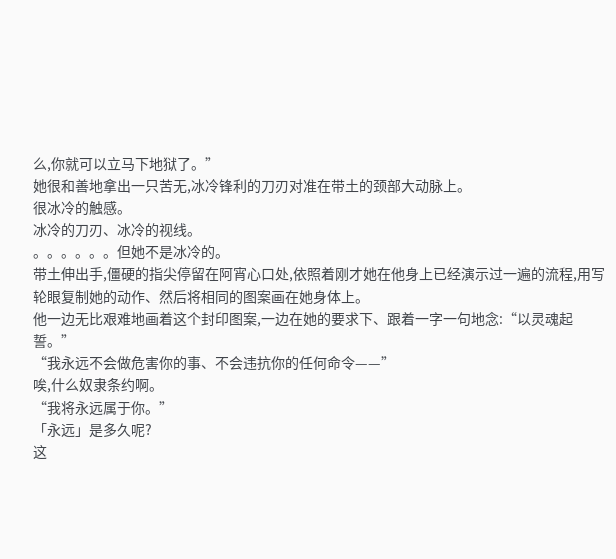么,你就可以立马下地狱了。”
她很和善地拿出一只苦无,冰冷锋利的刀刃对准在带土的颈部大动脉上。
很冰冷的触感。
冰冷的刀刃、冰冷的视线。
。。。。。。但她不是冰冷的。
带土伸出手,僵硬的指尖停留在阿宵心口处,依照着刚才她在他身上已经演示过一遍的流程,用写轮眼复制她的动作、然后将相同的图案画在她身体上。
他一边无比艰难地画着这个封印图案,一边在她的要求下、跟着一字一句地念:“以灵魂起誓。”
“我永远不会做危害你的事、不会违抗你的任何命令——”
唉,什么奴隶条约啊。
“我将永远属于你。”
「永远」是多久呢?
这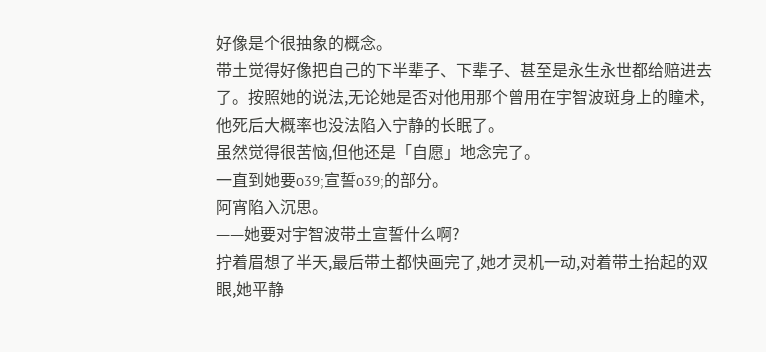好像是个很抽象的概念。
带土觉得好像把自己的下半辈子、下辈子、甚至是永生永世都给赔进去了。按照她的说法,无论她是否对他用那个曾用在宇智波斑身上的瞳术,他死后大概率也没法陷入宁静的长眠了。
虽然觉得很苦恼,但他还是「自愿」地念完了。
一直到她要o39;宣誓o39;的部分。
阿宵陷入沉思。
——她要对宇智波带土宣誓什么啊?
拧着眉想了半天,最后带土都快画完了,她才灵机一动,对着带土抬起的双眼,她平静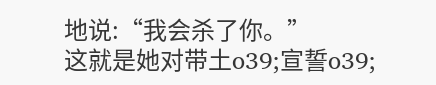地说:“我会杀了你。”
这就是她对带土o39;宣誓o39;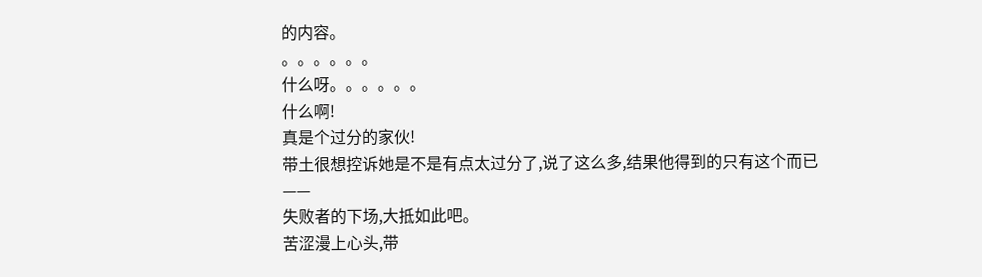的内容。
。。。。。。
什么呀。。。。。。
什么啊!
真是个过分的家伙!
带土很想控诉她是不是有点太过分了,说了这么多,结果他得到的只有这个而已——
失败者的下场,大抵如此吧。
苦涩漫上心头,带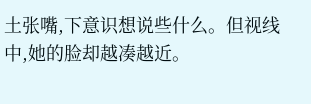土张嘴,下意识想说些什么。但视线中,她的脸却越凑越近。